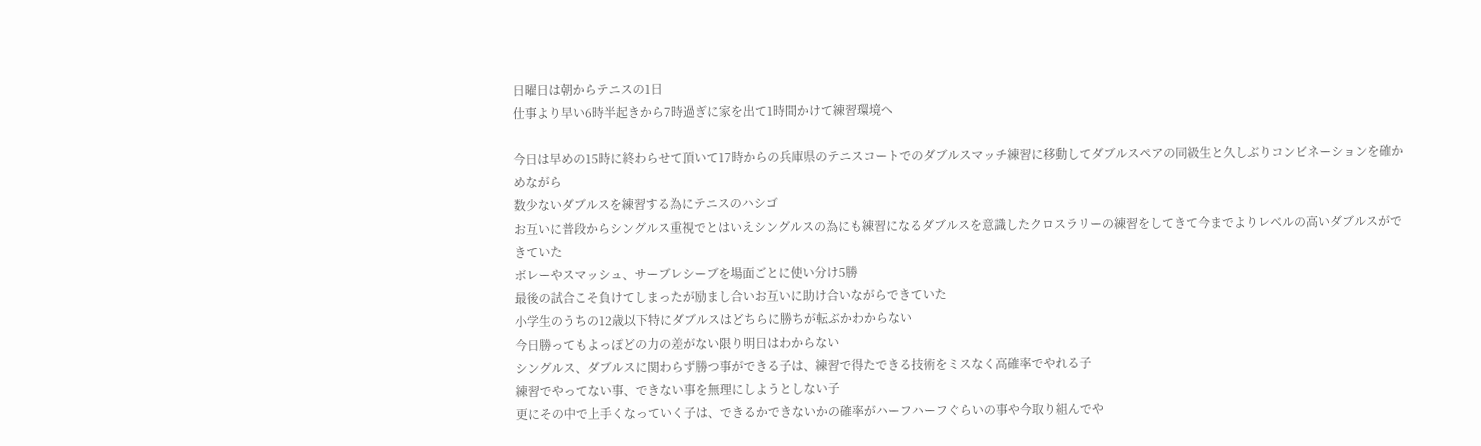日曜日は朝からテニスの1日
仕事より早い6時半起きから7時過ぎに家を出て1時間かけて練習環境へ

今日は早めの15時に終わらせて頂いて17時からの兵庫県のテニスコートでのダブルスマッチ練習に移動してダブルスペアの同級生と久しぶりコンビネーションを確かめながら
数少ないダブルスを練習する為にテニスのハシゴ
お互いに普段からシングルス重視でとはいえシングルスの為にも練習になるダブルスを意識したクロスラリーの練習をしてきて今までよりレベルの高いダブルスができていた
ボレーやスマッシュ、サーブレシーブを場面ごとに使い分け5勝
最後の試合こそ負けてしまったが励まし合いお互いに助け合いながらできていた
小学生のうちの12歳以下特にダブルスはどちらに勝ちが転ぶかわからない
今日勝ってもよっぽどの力の差がない限り明日はわからない
シングルス、ダブルスに関わらず勝つ事ができる子は、練習で得たできる技術をミスなく高確率でやれる子
練習でやってない事、できない事を無理にしようとしない子
更にその中で上手くなっていく子は、できるかできないかの確率がハーフハーフぐらいの事や今取り組んでや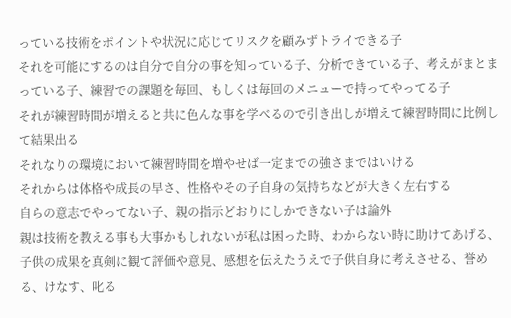っている技術をポイントや状況に応じてリスクを顧みずトライできる子
それを可能にするのは自分で自分の事を知っている子、分析できている子、考えがまとまっている子、練習での課題を毎回、もしくは毎回のメニューで持ってやってる子
それが練習時間が増えると共に色んな事を学べるので引き出しが増えて練習時間に比例して結果出る
それなりの環境において練習時間を増やせば一定までの強さまではいける
それからは体格や成長の早さ、性格やその子自身の気持ちなどが大きく左右する
自らの意志でやってない子、親の指示どおりにしかできない子は論外
親は技術を教える事も大事かもしれないが私は困った時、わからない時に助けてあげる、子供の成果を真剣に観て評価や意見、感想を伝えたうえで子供自身に考えさせる、誉める、けなす、叱る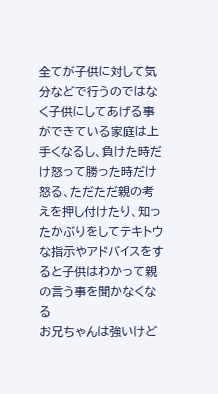全てが子供に対して気分などで行うのではなく子供にしてあげる事ができている家庭は上手くなるし、負けた時だけ怒って勝った時だけ怒る、ただただ親の考えを押し付けたり、知ったかぶりをしてテキトウな指示やアドバイスをすると子供はわかって親の言う事を聞かなくなる
お兄ちゃんは強いけど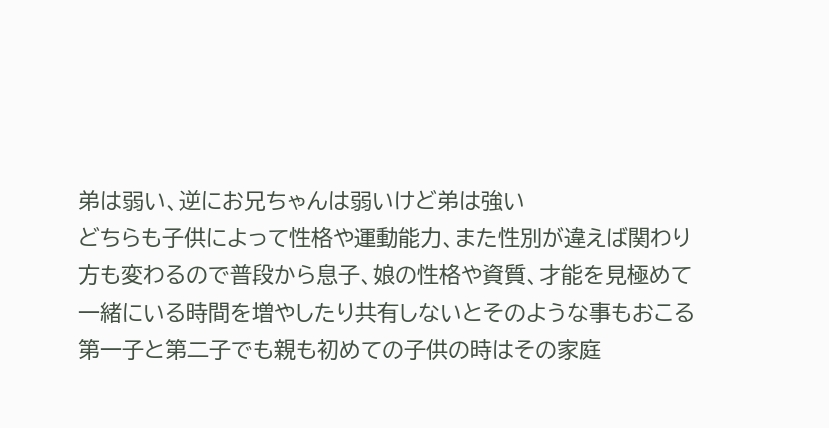弟は弱い、逆にお兄ちゃんは弱いけど弟は強い
どちらも子供によって性格や運動能力、また性別が違えば関わり方も変わるので普段から息子、娘の性格や資質、才能を見極めて一緒にいる時間を増やしたり共有しないとそのような事もおこる
第一子と第二子でも親も初めての子供の時はその家庭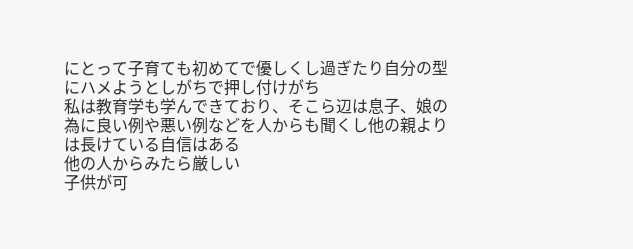にとって子育ても初めてで優しくし過ぎたり自分の型にハメようとしがちで押し付けがち
私は教育学も学んできており、そこら辺は息子、娘の為に良い例や悪い例などを人からも聞くし他の親よりは長けている自信はある
他の人からみたら厳しい
子供が可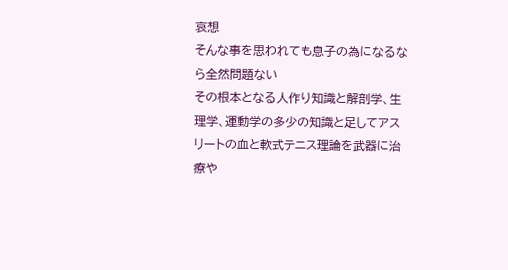哀想
そんな事を思われても息子の為になるなら全然問題ない
その根本となる人作り知識と解剖学、生理学、運動学の多少の知識と足してアスリートの血と軟式テニス理論を武器に治療や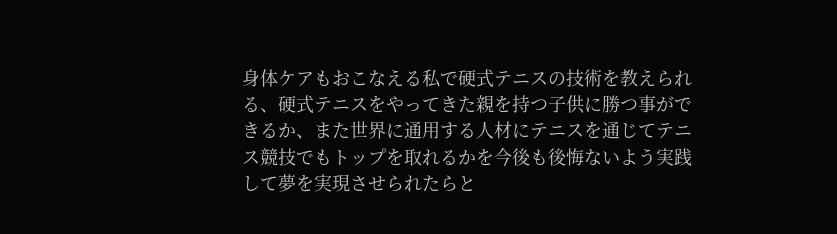身体ケアもおこなえる私で硬式テニスの技術を教えられる、硬式テニスをやってきた親を持つ子供に勝つ事ができるか、また世界に通用する人材にテニスを通じてテニス競技でもトップを取れるかを今後も後悔ないよう実践して夢を実現させられたらと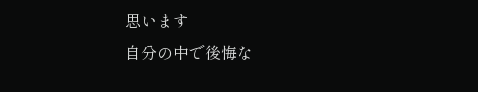思います
自分の中で後悔な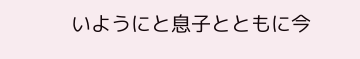いようにと息子とともに今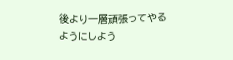後より一層頑張ってやるようにしよう